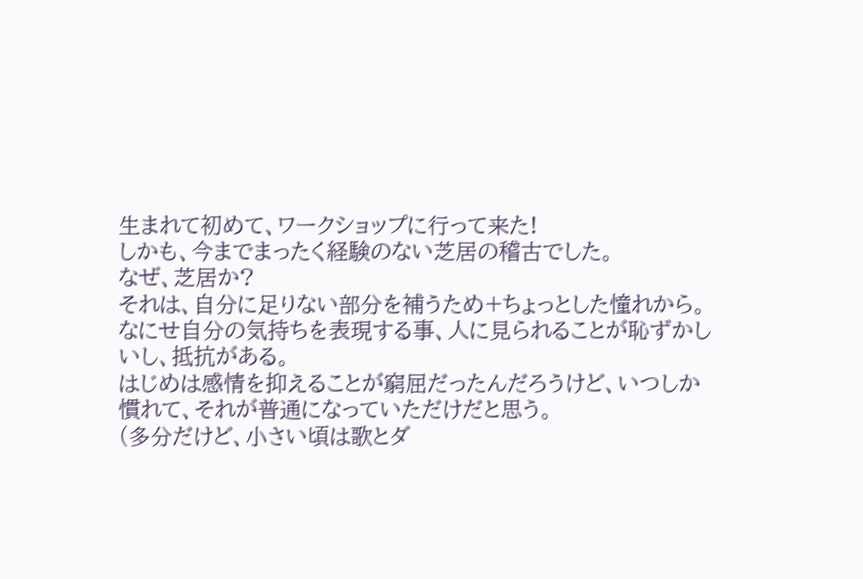生まれて初めて、ワークショップに行って来た!
しかも、今までまったく経験のない芝居の稽古でした。
なぜ、芝居か?
それは、自分に足りない部分を補うため+ちょっとした憧れから。
なにせ自分の気持ちを表現する事、人に見られることが恥ずかしいし、抵抗がある。
はじめは感情を抑えることが窮屈だったんだろうけど、いつしか慣れて、それが普通になっていただけだと思う。
(多分だけど、小さい頃は歌とダ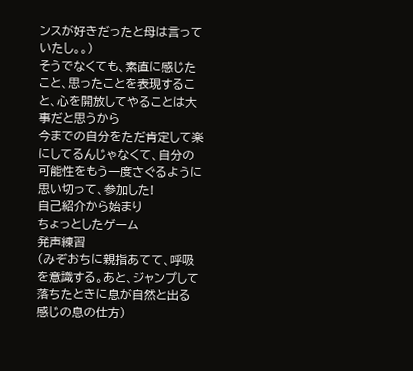ンスが好きだったと母は言っていたし。。)
そうでなくても、素直に感じたこと、思ったことを表現すること、心を開放してやることは大事だと思うから
今までの自分をただ肯定して楽にしてるんじゃなくて、自分の可能性をもう一度さぐるように思い切って、参加した!
自己紹介から始まり
ちょっとしたゲーム
発声練習
(みぞおちに親指あてて、呼吸を意識する。あと、ジャンプして落ちたときに息が自然と出る感じの息の仕方)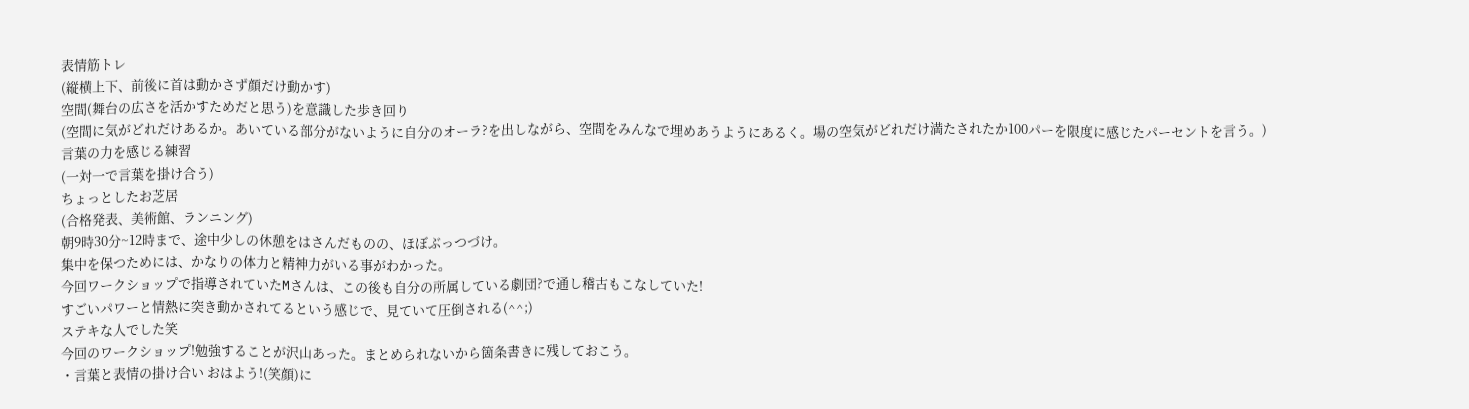表情筋トレ
(縦横上下、前後に首は動かさず顔だけ動かす)
空間(舞台の広さを活かすためだと思う)を意識した歩き回り
(空間に気がどれだけあるか。あいている部分がないように自分のオーラ?を出しながら、空間をみんなで埋めあうようにあるく。場の空気がどれだけ満たされたか100パーを限度に感じたパーセントを言う。)
言葉の力を感じる練習
(一対一で言葉を掛け合う)
ちょっとしたお芝居
(合格発表、美術館、ランニング)
朝9時30分~12時まで、途中少しの休憩をはさんだものの、ほぼぶっつづけ。
集中を保つためには、かなりの体力と精神力がいる事がわかった。
今回ワークショップで指導されていたMさんは、この後も自分の所属している劇団?で通し稽古もこなしていた!
すごいパワーと情熱に突き動かされてるという感じで、見ていて圧倒される(^^;)
ステキな人でした笑
今回のワークショップ!勉強することが沢山あった。まとめられないから箇条書きに残しておこう。
・言葉と表情の掛け合い おはよう!(笑顔)に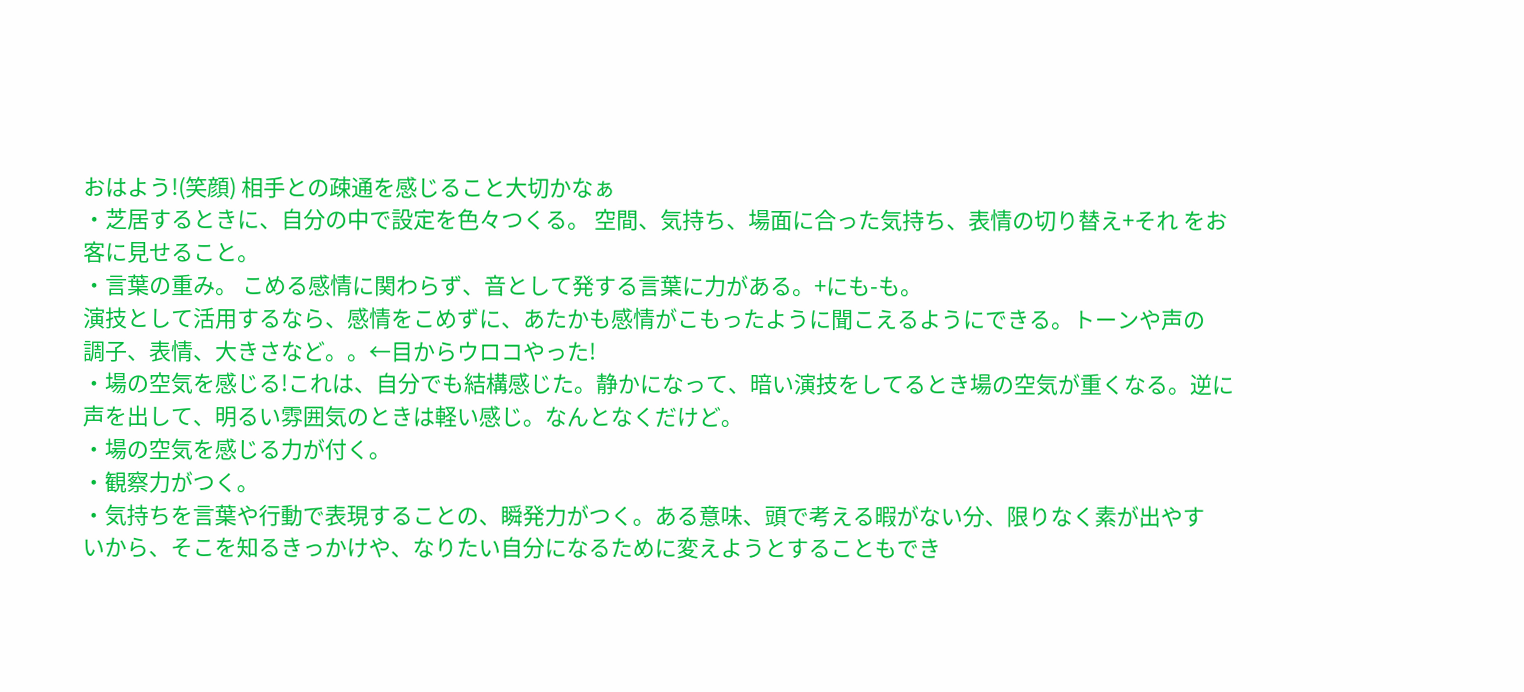おはよう!(笑顔) 相手との疎通を感じること大切かなぁ
・芝居するときに、自分の中で設定を色々つくる。 空間、気持ち、場面に合った気持ち、表情の切り替え+それ をお客に見せること。
・言葉の重み。 こめる感情に関わらず、音として発する言葉に力がある。+にも-も。
演技として活用するなら、感情をこめずに、あたかも感情がこもったように聞こえるようにできる。トーンや声の
調子、表情、大きさなど。。←目からウロコやった!
・場の空気を感じる!これは、自分でも結構感じた。静かになって、暗い演技をしてるとき場の空気が重くなる。逆に声を出して、明るい雰囲気のときは軽い感じ。なんとなくだけど。
・場の空気を感じる力が付く。
・観察力がつく。
・気持ちを言葉や行動で表現することの、瞬発力がつく。ある意味、頭で考える暇がない分、限りなく素が出やす
いから、そこを知るきっかけや、なりたい自分になるために変えようとすることもでき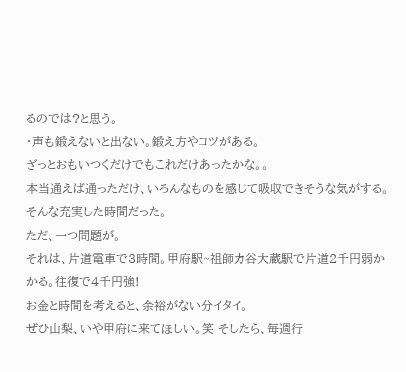るのでは?と思う。
・声も鍛えないと出ない。鍛え方やコツがある。
ざっとおもいつくだけでもこれだけあったかな。。
本当通えば通っただけ、いろんなものを感じて吸収できそうな気がする。
そんな充実した時間だった。
ただ、一つ問題が。
それは、片道電車で3時間。甲府駅~祖師カ谷大蔵駅で片道2千円弱かかる。往復で4千円強!
お金と時間を考えると、余裕がない分イタイ。
ぜひ山梨、いや甲府に来てほしい。笑 そしたら、毎週行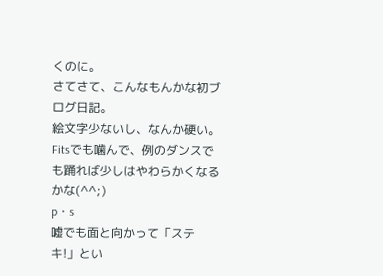くのに。
さてさて、こんなもんかな初ブログ日記。
絵文字少ないし、なんか硬い。
Fitsでも噛んで、例のダンスでも踊れば少しはやわらかくなるかな(^^;)
p・s
嘘でも面と向かって「ステキ!」とい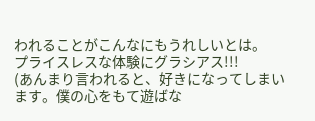われることがこんなにもうれしいとは。
プライスレスな体験にグラシアス!!!
(あんまり言われると、好きになってしまいます。僕の心をもて遊ばな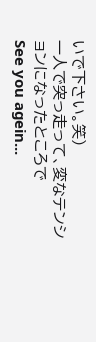いで下さい。笑)
一人で突っ走って、変なテンションになったところで
See you agein...